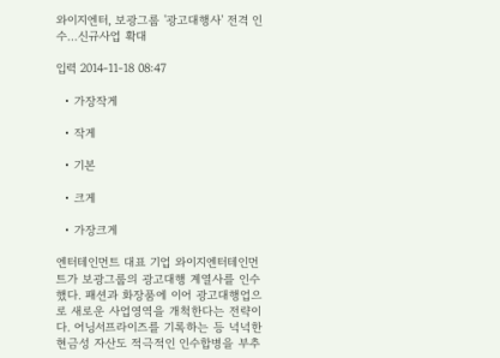와이지엔터, 보광그룹 '광고대행사' 전격 인수…신규사업 확대

입력 2014-11-18 08:47

  • 가장작게

  • 작게

  • 기본

  • 크게

  • 가장크게

엔터테인먼트 대표 기업 와이지엔터테인먼트가 보광그룹의 광고대행 계열사를 인수했다. 패션과 화장품에 이어 광고대행업으로 새로운 사업영역을 개척한다는 전략이다. 어닝서프라이즈를 기록하는 등 넉넉한 현금성 자산도 적극적인 인수합병을 부추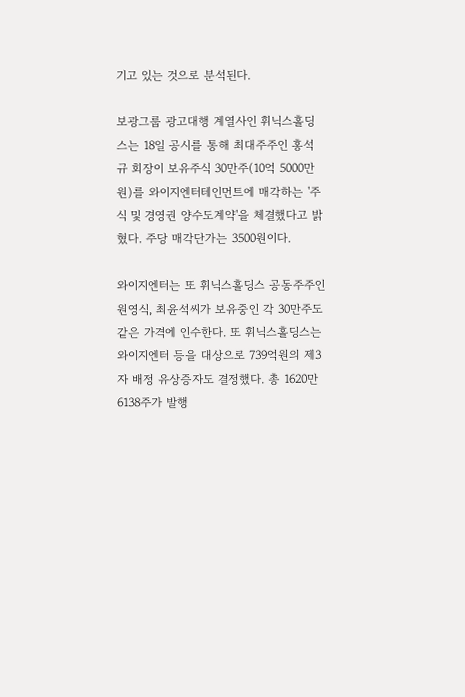기고 있는 것으로 분석된다.

보광그룹 광고대행 계열사인 휘닉스홀딩스는 18일 공시를 통해 최대주주인 홍석규 회장이 보유주식 30만주(10억 5000만원)를 와이지엔터테인먼트에 매각하는 '주식 및 경영권 양수도계약'을 체결했다고 밝혔다. 주당 매각단가는 3500원이다.

와이지엔터는 또 휘닉스홀딩스 공동주주인 원영식, 최윤석씨가 보유중인 각 30만주도 같은 가격에 인수한다. 또 휘닉스홀딩스는 와이지엔터 등을 대상으로 739억원의 제3자 배정 유상증자도 결정했다. 총 1620만6138주가 발행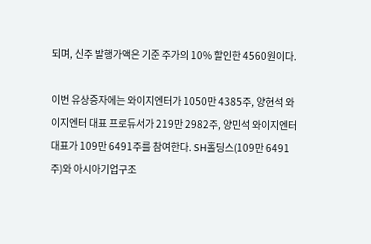되며, 신주 발행가액은 기준 주가의 10% 할인한 4560원이다.

이번 유상증자에는 와이지엔터가 1050만 4385주, 양현석 와이지엔터 대표 프로듀서가 219만 2982주, 양민석 와이지엔터 대표가 109만 6491주를 참여한다. SH홀딩스(109만 6491주)와 아시아기업구조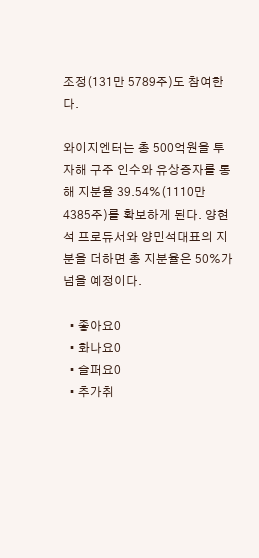조정(131만 5789주)도 참여한다.

와이지엔터는 총 500억원을 투자해 구주 인수와 유상증자를 통해 지분율 39.54%(1110만 4385주)를 확보하게 된다. 양현석 프로듀서와 양민석대표의 지분을 더하면 총 지분율은 50%가 넘을 예정이다.

  • 좋아요0
  • 화나요0
  • 슬퍼요0
  • 추가취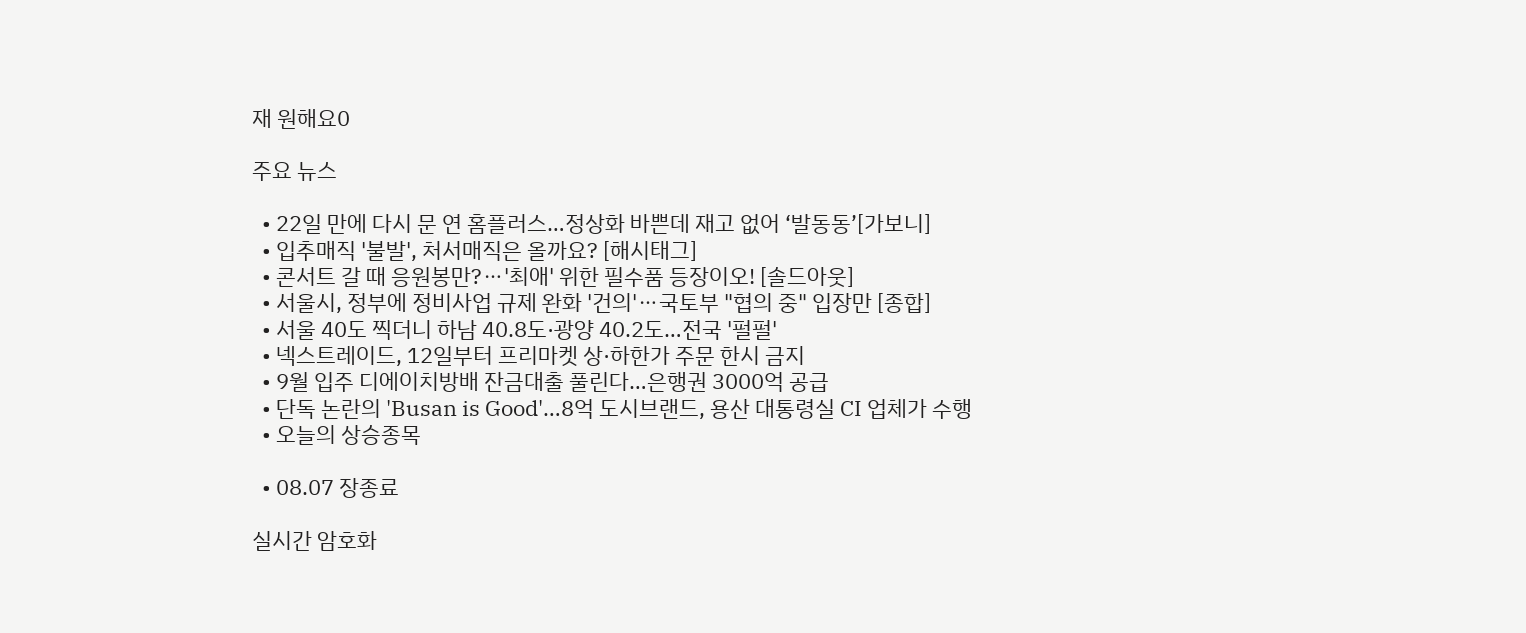재 원해요0

주요 뉴스

  • 22일 만에 다시 문 연 홈플러스…정상화 바쁜데 재고 없어 ‘발동동’[가보니]
  • 입추매직 '불발', 처서매직은 올까요? [해시태그]
  • 콘서트 갈 때 응원봉만?⋯'최애' 위한 필수품 등장이오! [솔드아웃]
  • 서울시, 정부에 정비사업 규제 완화 '건의'⋯국토부 "협의 중" 입장만 [종합]
  • 서울 40도 찍더니 하남 40.8도·광양 40.2도…전국 '펄펄'
  • 넥스트레이드, 12일부터 프리마켓 상·하한가 주문 한시 금지
  • 9월 입주 디에이치방배 잔금대출 풀린다…은행권 3000억 공급
  • 단독 논란의 'Busan is Good'…8억 도시브랜드, 용산 대통령실 CI 업체가 수행
  • 오늘의 상승종목

  • 08.07 장종료

실시간 암호화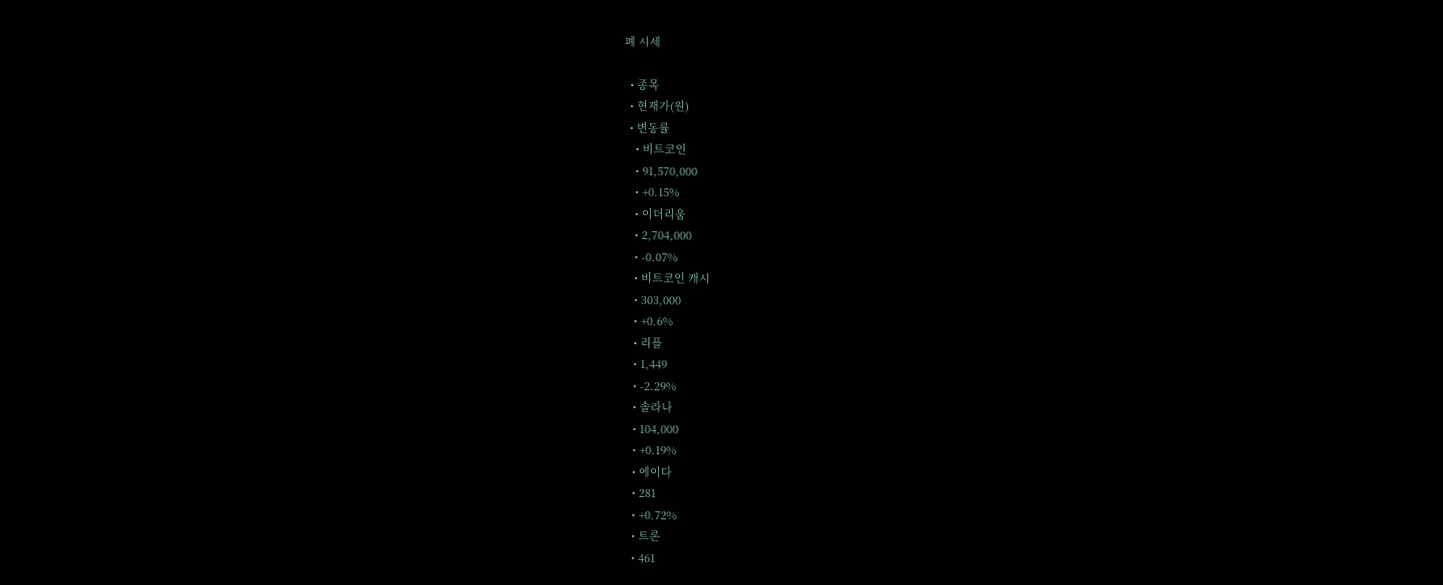폐 시세

  • 종목
  • 현재가(원)
  • 변동률
    • 비트코인
    • 91,570,000
    • +0.15%
    • 이더리움
    • 2,704,000
    • -0.07%
    • 비트코인 캐시
    • 303,000
    • +0.6%
    • 리플
    • 1,449
    • -2.29%
    • 솔라나
    • 104,000
    • +0.19%
    • 에이다
    • 281
    • +0.72%
    • 트론
    • 461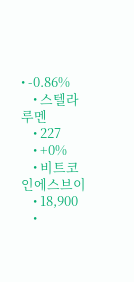• -0.86%
    • 스텔라루멘
    • 227
    • +0%
    • 비트코인에스브이
    • 18,900
    •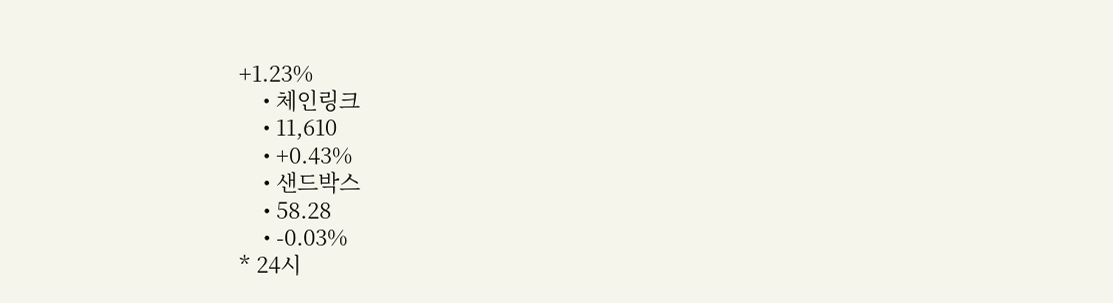+1.23%
    • 체인링크
    • 11,610
    • +0.43%
    • 샌드박스
    • 58.28
    • -0.03%
* 24시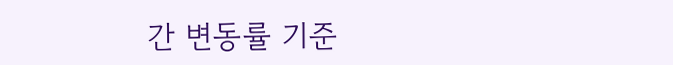간 변동률 기준